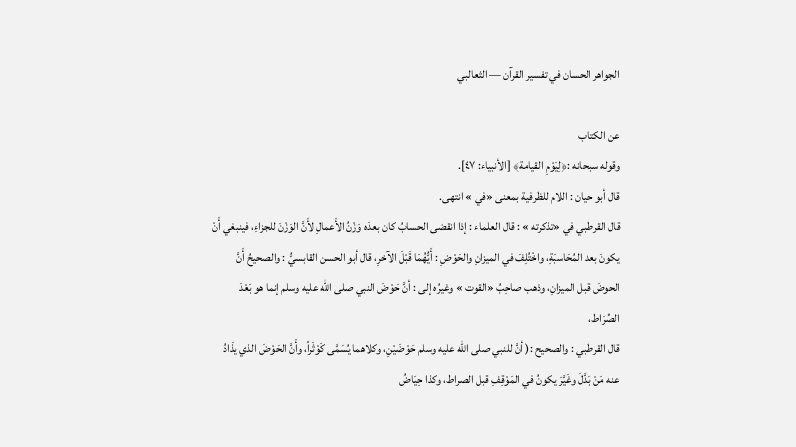الجواهر الحسان في تفسير القرآن — الثعالبي

عن الكتاب
وقوله سبحانه :﴿لِيَوْمِ القيامة﴾ [الأنبياء: ٤٧].
قال أبو حيان : اللام للظرفية بمعنى «في » انتهى.
قال القرطبي في «تذكرته » : قال العلماء : إذا انقضى الحسابُ كان بعدَه وَزْنُ الأَعمالِ لأَنَّ الوَزْنَ للجزاءِ، فينبغي أَنْ يكونَ بعد المُحَاسبَةِ، واخْتُلِفَ في الميزانِ والحَوْضِ : أَيُّهُمَا قَبْلَ الآخرِ، قال أبو الحسن القابسيُّ : والصحيحُ أَنَّ الحوضَ قبل الميزانِ، وذهب صاحِبُ «القوت » وغيرُه إلى : أنَّ حَوْضَ النبي صلى الله عليه وسلم إنما هو بَعْدَ الصِّرَاط،
قال القرطبي : والصحيح :( أنَّ للنبي صلى الله عليه وسلم حَوْضَيْنِ، وكلاهما يُسَمَّى كَوْثَراً، وأَنَّ الحَوْضَ الذي يذَادُ عنه مَنْ بَدَّلَ وغَيَّرَ يكونُ في المَوْقِفِ قبل الصراط، وكذا حِيَاضُ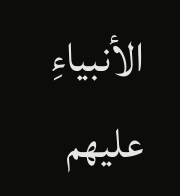الأنبياءِ عليهم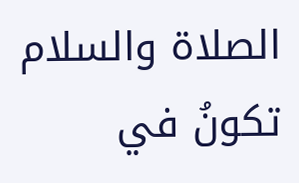الصلاة والسلام تكونُ في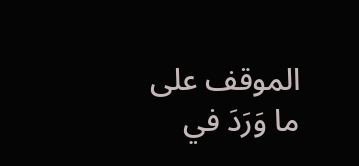الموقف على ما وَرَدَ في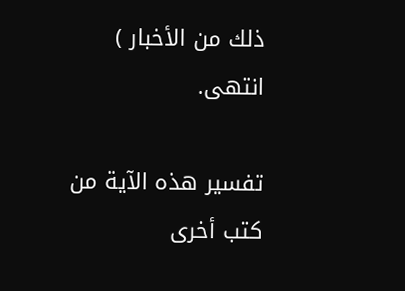ذلك من الأخبار ) انتهى.

تفسير هذه الآية من كتب أخرى